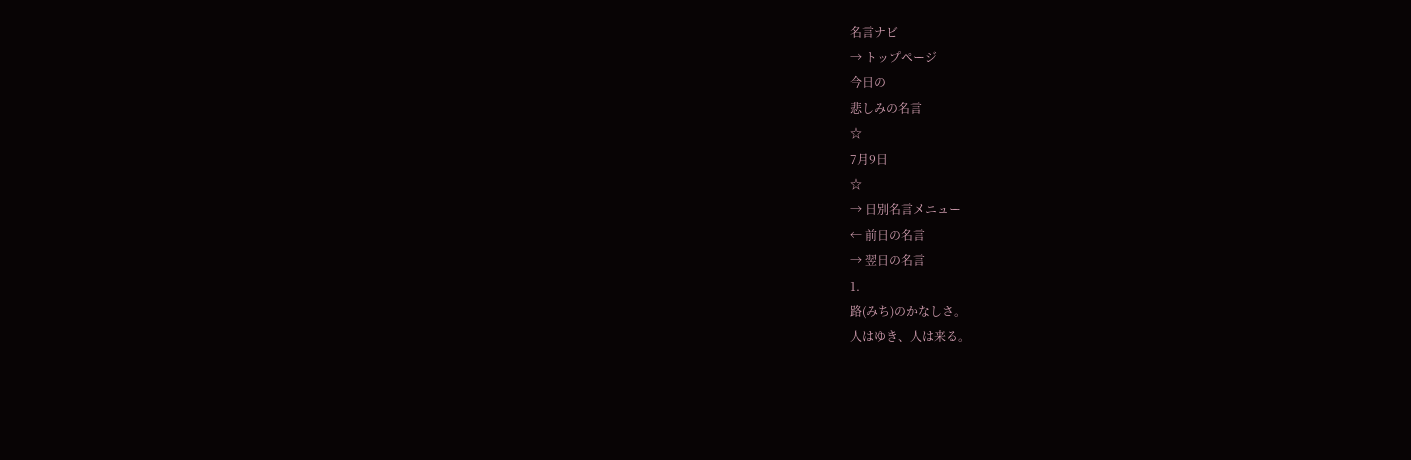名言ナビ
→ トップページ
今日の
悲しみの名言
☆
7月9日
☆
→ 日別名言メニュー
← 前日の名言
→ 翌日の名言
1.
路(みち)のかなしさ。
人はゆき、人は来る。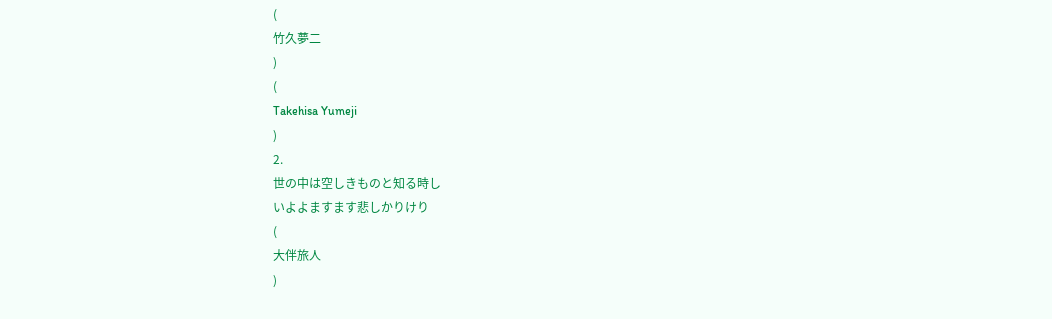(
竹久夢二
)
(
Takehisa Yumeji
)
2.
世の中は空しきものと知る時し
いよよますます悲しかりけり
(
大伴旅人
)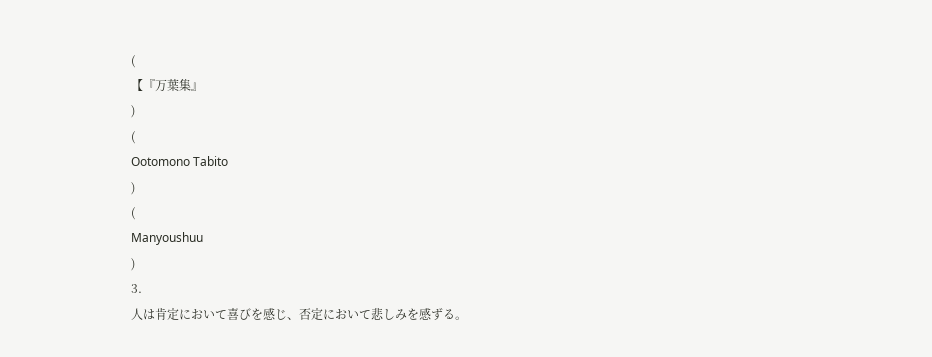(
【『万葉集』
)
(
Ootomono Tabito
)
(
Manyoushuu
)
3.
人は肯定において喜びを感じ、否定において悲しみを感ずる。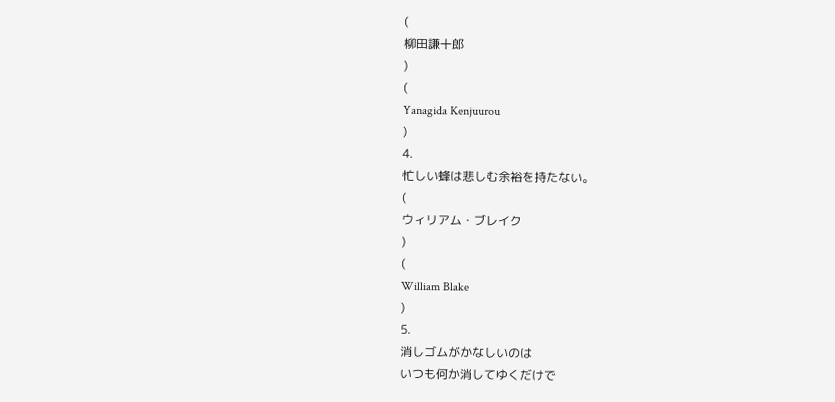(
柳田謙十郎
)
(
Yanagida Kenjuurou
)
4.
忙しい蜂は悲しむ余裕を持たない。
(
ウィリアム・ブレイク
)
(
William Blake
)
5.
消しゴムがかなしいのは
いつも何か消してゆくだけで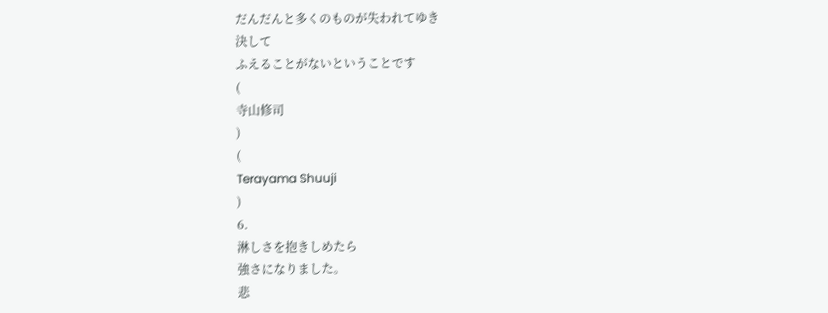だんだんと多くのものが失われてゆき
決して
ふえることがないということです
(
寺山修司
)
(
Terayama Shuuji
)
6.
淋しさを抱きしめたら
強さになりました。
悲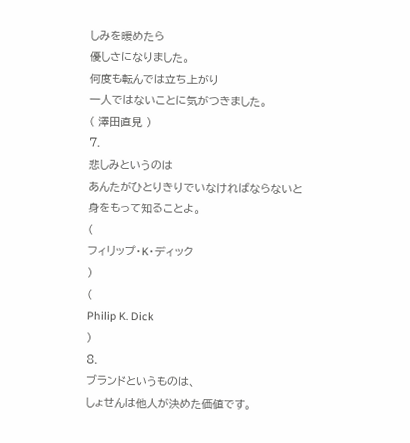しみを暖めたら
優しさになりました。
何度も転んでは立ち上がり
一人ではないことに気がつきました。
( 澤田直見 )
7.
悲しみというのは
あんたがひとりきりでいなければならないと
身をもって知ることよ。
(
フィリップ・K・ディック
)
(
Philip K. Dick
)
8.
ブランドというものは、
しょせんは他人が決めた価値です。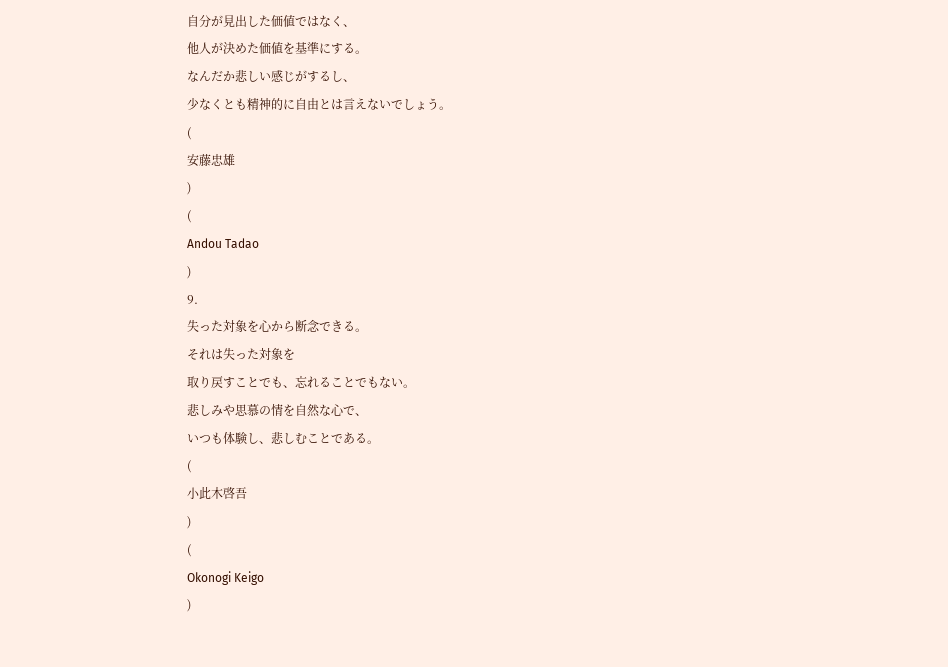自分が見出した価値ではなく、
他人が決めた価値を基準にする。
なんだか悲しい感じがするし、
少なくとも精神的に自由とは言えないでしょう。
(
安藤忠雄
)
(
Andou Tadao
)
9.
失った対象を心から断念できる。
それは失った対象を
取り戻すことでも、忘れることでもない。
悲しみや思慕の情を自然な心で、
いつも体験し、悲しむことである。
(
小此木啓吾
)
(
Okonogi Keigo
)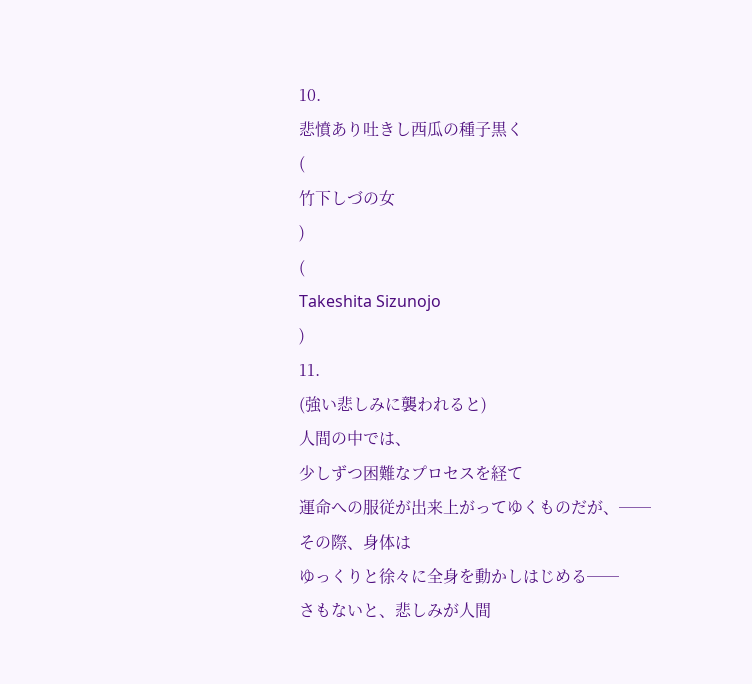10.
悲憤あり吐きし西瓜の種子黒く
(
竹下しづの女
)
(
Takeshita Sizunojo
)
11.
(強い悲しみに襲われると)
人間の中では、
少しずつ困難なプロセスを経て
運命への服従が出来上がってゆくものだが、──
その際、身体は
ゆっくりと徐々に全身を動かしはじめる──
さもないと、悲しみが人間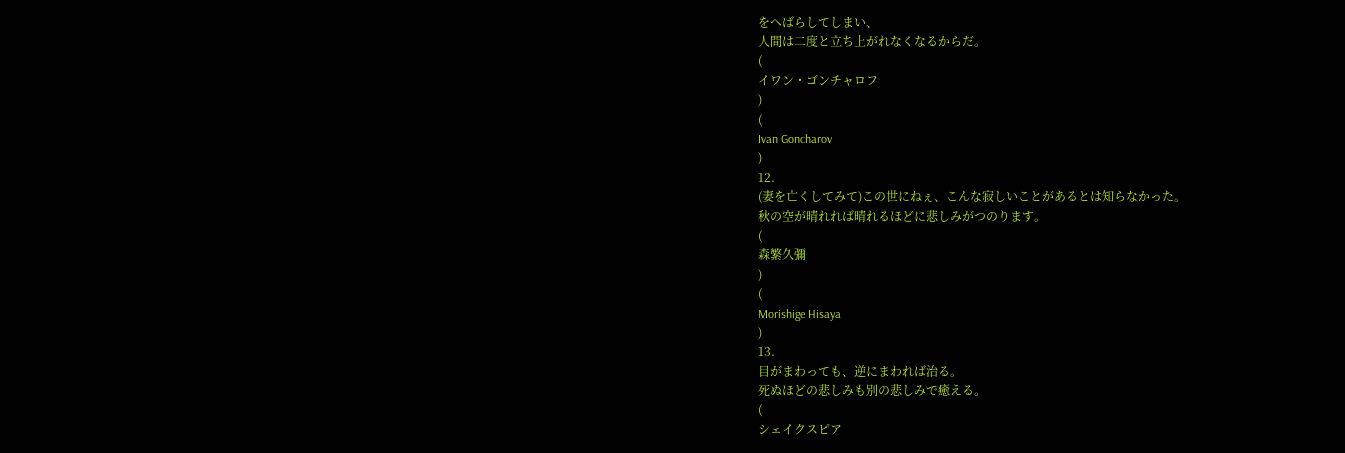をへばらしてしまい、
人間は二度と立ち上がれなくなるからだ。
(
イワン・ゴンチャロフ
)
(
Ivan Goncharov
)
12.
(妻を亡くしてみて)この世にねぇ、こんな寂しいことがあるとは知らなかった。
秋の空が晴れれば晴れるほどに悲しみがつのります。
(
森繁久彌
)
(
Morishige Hisaya
)
13.
目がまわっても、逆にまわれば治る。
死ぬほどの悲しみも別の悲しみで癒える。
(
シェイクスピア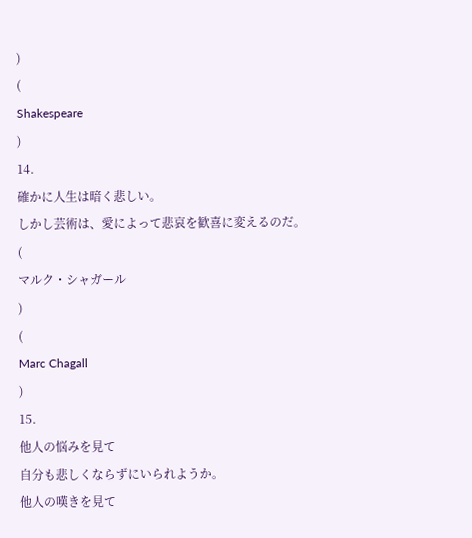)
(
Shakespeare
)
14.
確かに人生は暗く悲しい。
しかし芸術は、愛によって悲哀を歓喜に変えるのだ。
(
マルク・シャガール
)
(
Marc Chagall
)
15.
他人の悩みを見て
自分も悲しくならずにいられようか。
他人の嘆きを見て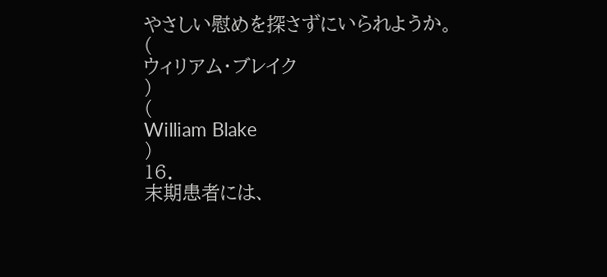やさしい慰めを探さずにいられようか。
(
ウィリアム・ブレイク
)
(
William Blake
)
16.
末期患者には、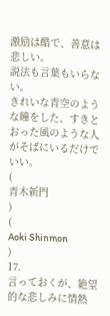激励は酷で、善意は悲しい。
説法も言葉もいらない。
きれいな青空のような瞳をした、すきとおった風のような人がそばにいるだけでいい。
(
青木新門
)
(
Aoki Shinmon
)
17.
言っておくが、絶望的な悲しみに情熱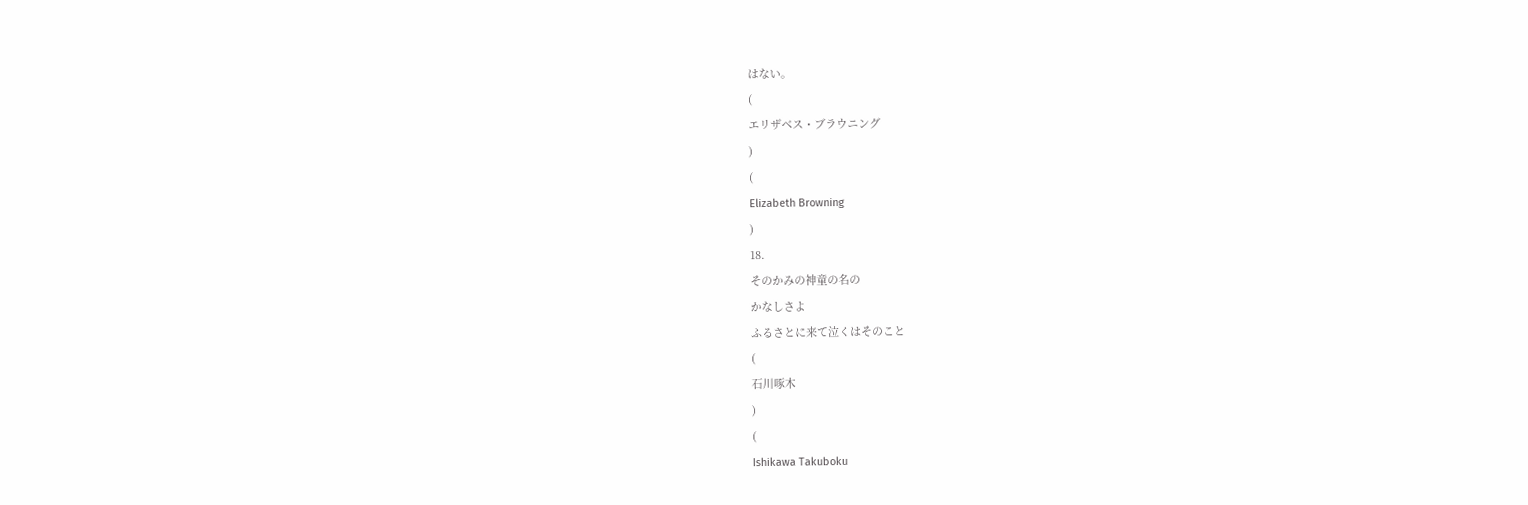はない。
(
エリザベス・ブラウニング
)
(
Elizabeth Browning
)
18.
そのかみの神童の名の
かなしさよ
ふるさとに来て泣くはそのこと
(
石川啄木
)
(
Ishikawa Takuboku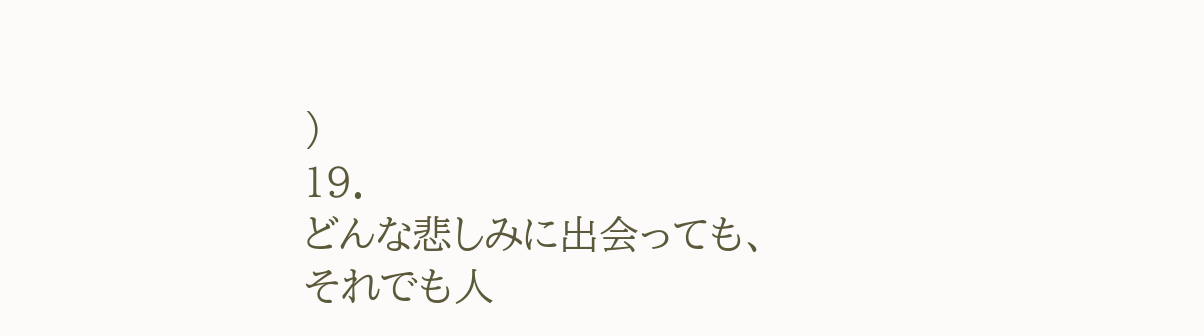)
19.
どんな悲しみに出会っても、
それでも人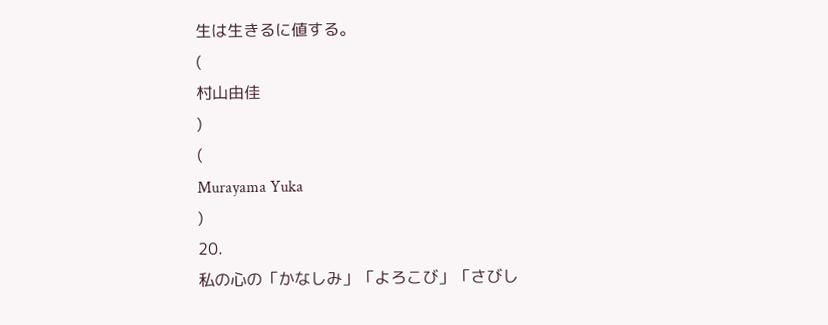生は生きるに値する。
(
村山由佳
)
(
Murayama Yuka
)
20.
私の心の「かなしみ」「よろこび」「さびし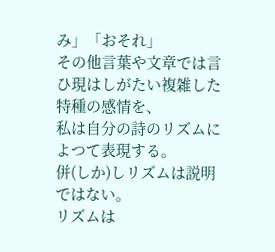み」「おそれ」
その他言葉や文章では言ひ現はしがたい複雑した特種の感情を、
私は自分の詩のリズムによつて表現する。
併(しか)しリズムは説明ではない。
リズムは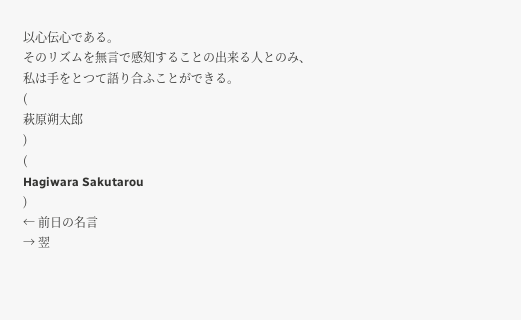以心伝心である。
そのリズムを無言で感知することの出来る人とのみ、
私は手をとつて語り合ふことができる。
(
萩原朔太郎
)
(
Hagiwara Sakutarou
)
← 前日の名言
→ 翌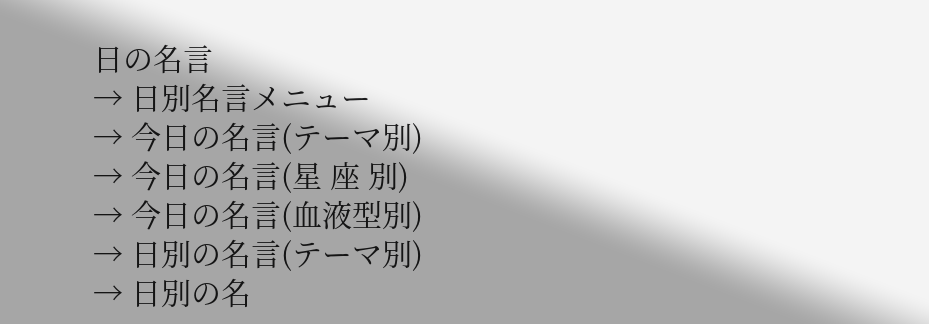日の名言
→ 日別名言メニュー
→ 今日の名言(テーマ別)
→ 今日の名言(星 座 別)
→ 今日の名言(血液型別)
→ 日別の名言(テーマ別)
→ 日別の名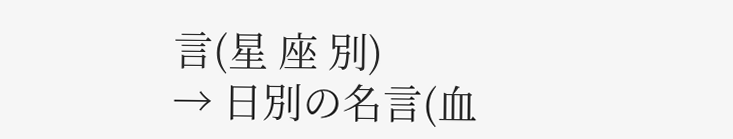言(星 座 別)
→ 日別の名言(血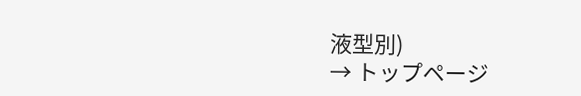液型別)
→ トップページ